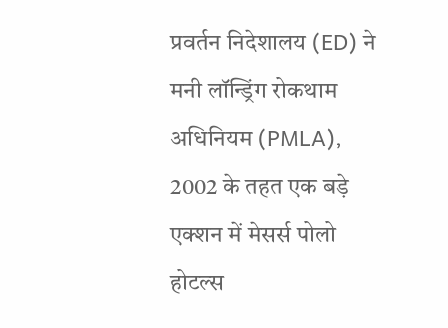प्रवर्तन निदेशालय (ED) ने मनी लॉन्ड्रिंग रोकथाम अधिनियम (PMLA), 2002 के तहत एक बड़े एक्शन में मेसर्स पोलो होटल्स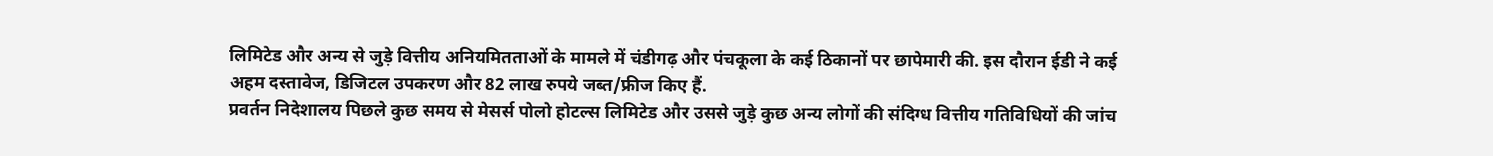लिमिटेड और अन्य से जुड़े वित्तीय अनियमितताओं के मामले में चंडीगढ़ और पंचकूला के कई ठिकानों पर छापेमारी की. इस दौरान ईडी ने कई अहम दस्तावेज, डिजिटल उपकरण और 82 लाख रुपये जब्त/फ्रीज किए हैं.
प्रवर्तन निदेशालय पिछले कुछ समय से मेसर्स पोलो होटल्स लिमिटेड और उससे जुड़े कुछ अन्य लोगों की संदिग्ध वित्तीय गतिविधियों की जांच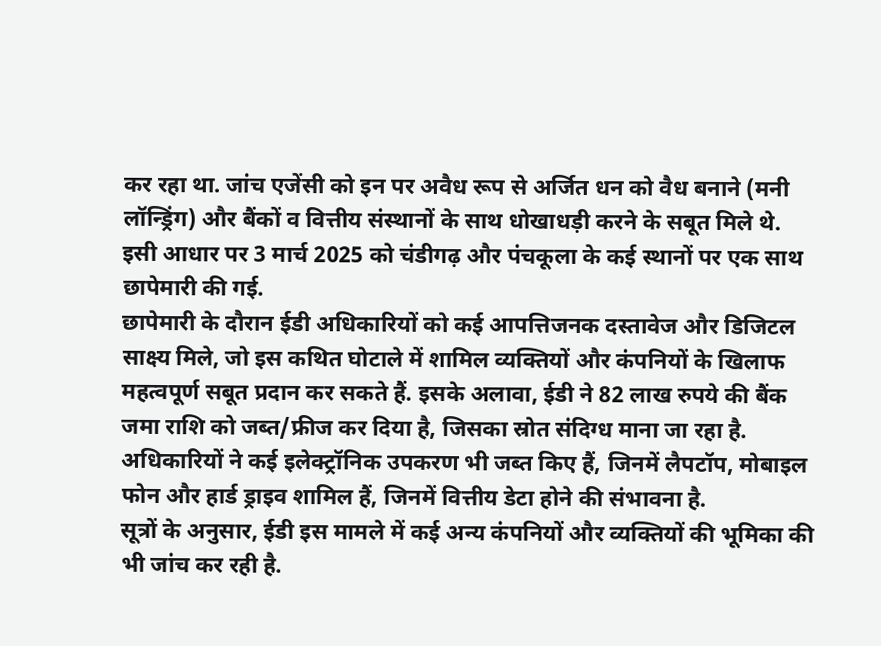कर रहा था. जांच एजेंसी को इन पर अवैध रूप से अर्जित धन को वैध बनाने (मनी लॉन्ड्रिंग) और बैंकों व वित्तीय संस्थानों के साथ धोखाधड़ी करने के सबूत मिले थे. इसी आधार पर 3 मार्च 2025 को चंडीगढ़ और पंचकूला के कई स्थानों पर एक साथ छापेमारी की गई.
छापेमारी के दौरान ईडी अधिकारियों को कई आपत्तिजनक दस्तावेज और डिजिटल साक्ष्य मिले, जो इस कथित घोटाले में शामिल व्यक्तियों और कंपनियों के खिलाफ महत्वपूर्ण सबूत प्रदान कर सकते हैं. इसके अलावा, ईडी ने 82 लाख रुपये की बैंक जमा राशि को जब्त/फ्रीज कर दिया है, जिसका स्रोत संदिग्ध माना जा रहा है. अधिकारियों ने कई इलेक्ट्रॉनिक उपकरण भी जब्त किए हैं, जिनमें लैपटॉप, मोबाइल फोन और हार्ड ड्राइव शामिल हैं, जिनमें वित्तीय डेटा होने की संभावना है.
सूत्रों के अनुसार, ईडी इस मामले में कई अन्य कंपनियों और व्यक्तियों की भूमिका की भी जांच कर रही है.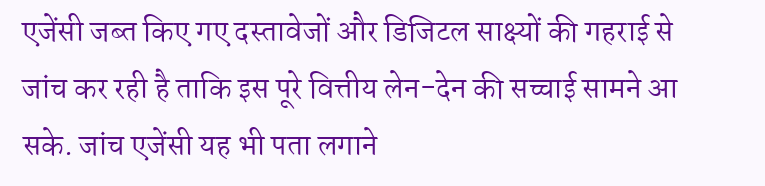एजेंसी जब्त किए गए दस्तावेजों और डिजिटल साक्ष्यों की गहराई से जांच कर रही है ताकि इस पूरे वित्तीय लेन-देन की सच्चाई सामने आ सके. जांच एजेंसी यह भी पता लगाने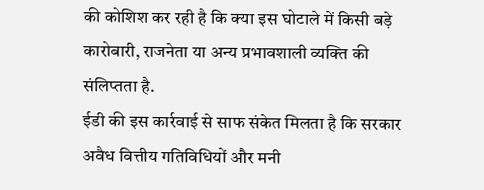की कोशिश कर रही है कि क्या इस घोटाले में किसी बड़े कारोबारी, राजनेता या अन्य प्रभावशाली व्यक्ति की संलिप्तता है.
ईडी की इस कार्रवाई से साफ संकेत मिलता है कि सरकार अवैध वित्तीय गतिविधियों और मनी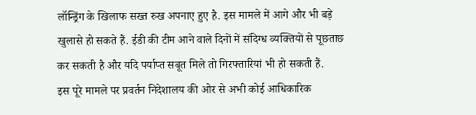लॉन्ड्रिंग के खिलाफ सख्त रुख अपनाए हुए है. इस मामले में आगे और भी बड़े खुलासे हो सकते हैं. ईडी की टीम आने वाले दिनों में संदिग्ध व्यक्तियों से पूछताछ कर सकती है और यदि पर्याप्त सबूत मिले तो गिरफ्तारियां भी हो सकती हैं.
इस पूरे मामले पर प्रवर्तन निदेशालय की ओर से अभी कोई आधिकारिक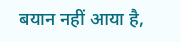बयान नहीं आया है,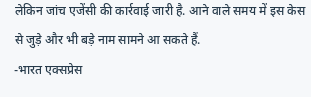लेकिन जांच एजेंसी की कार्रवाई जारी है. आने वाले समय में इस केस से जुड़े और भी बड़े नाम सामने आ सकते हैं.
-भारत एक्सप्रेस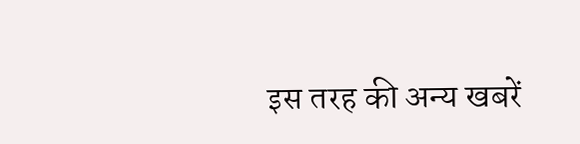इस तरह की अन्य खबरें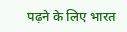पढ़ने के लिए भारत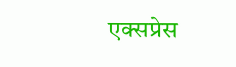एक्सप्रेस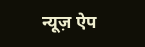न्यूज़ ऐप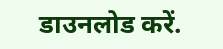डाउनलोड करें.